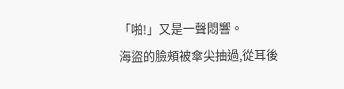「啪!」又是一聲悶響。
海盜的臉頰被傘尖抽過,從耳後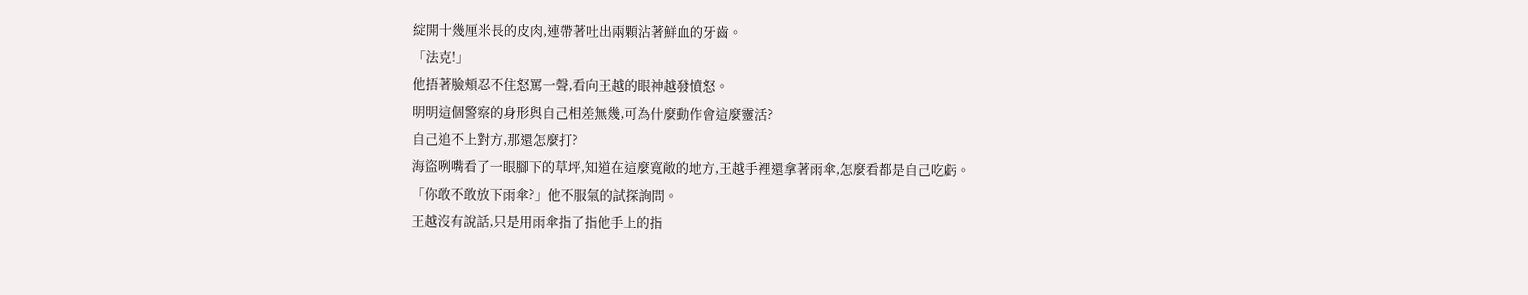綻開十幾厘米長的皮肉,連帶著吐出兩顆沾著鮮血的牙齒。
「法克!」
他捂著臉頰忍不住怒罵一聲,看向王越的眼神越發憤怒。
明明這個警察的身形與自己相差無幾,可為什麼動作會這麼靈活?
自己追不上對方,那還怎麼打?
海盜咧嘴看了一眼腳下的草坪,知道在這麼寬敞的地方,王越手裡還拿著雨傘,怎麼看都是自己吃虧。
「你敢不敢放下雨傘?」他不服氣的試探詢問。
王越沒有說話,只是用雨傘指了指他手上的指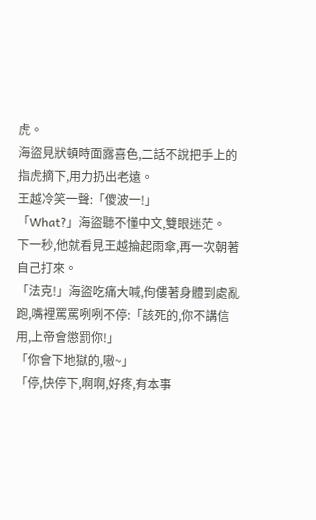虎。
海盜見狀頓時面露喜色,二話不說把手上的指虎摘下,用力扔出老遠。
王越冷笑一聲:「傻波一!」
「What?」海盜聽不懂中文,雙眼迷茫。
下一秒,他就看見王越掄起雨傘,再一次朝著自己打來。
「法克!」海盜吃痛大喊,佝僂著身體到處亂跑,嘴裡罵罵咧咧不停:「該死的,你不講信用,上帝會懲罰你!」
「你會下地獄的,嗷~」
「停,快停下,啊啊,好疼,有本事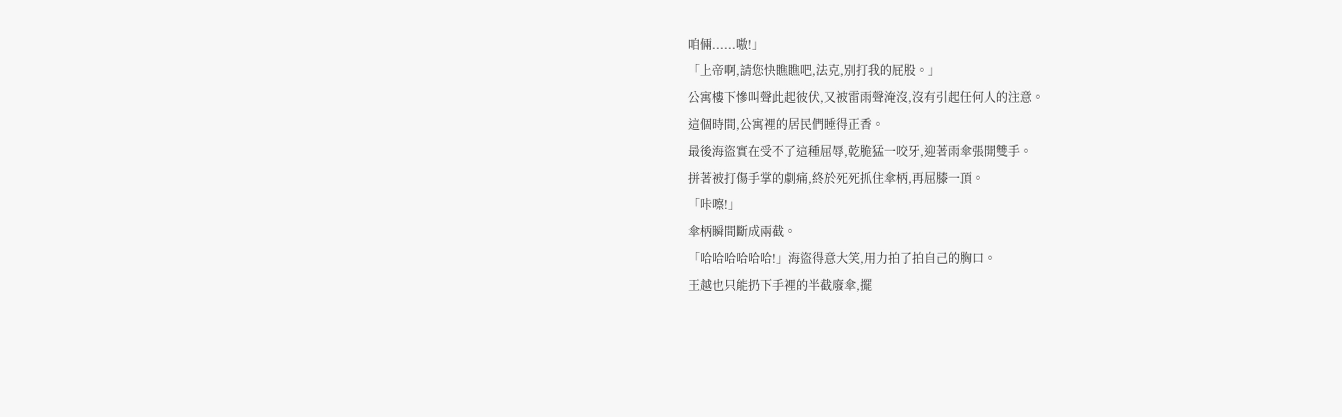咱倆......嗷!」
「上帝啊,請您快瞧瞧吧,法克,別打我的屁股。」
公寓樓下慘叫聲此起彼伏,又被雷雨聲淹沒,沒有引起任何人的注意。
這個時間,公寓裡的居民們睡得正香。
最後海盜實在受不了這種屈辱,乾脆猛一咬牙,迎著雨傘張開雙手。
拼著被打傷手掌的劇痛,終於死死抓住傘柄,再屈膝一頂。
「咔嚓!」
傘柄瞬間斷成兩截。
「哈哈哈哈哈哈!」海盜得意大笑,用力拍了拍自己的胸口。
王越也只能扔下手裡的半截廢傘,擺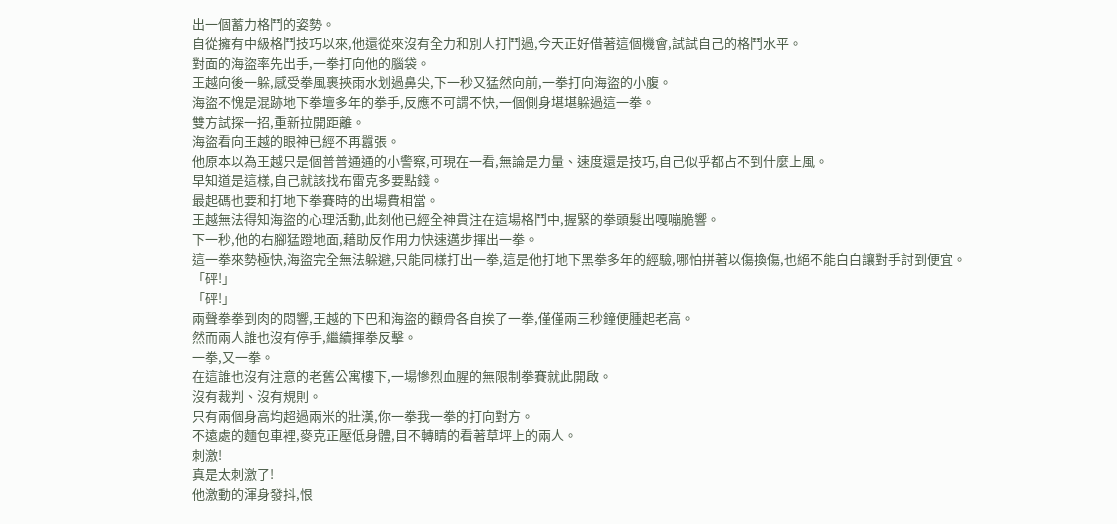出一個蓄力格鬥的姿勢。
自從擁有中級格鬥技巧以來,他還從來沒有全力和別人打鬥過,今天正好借著這個機會,試試自己的格鬥水平。
對面的海盜率先出手,一拳打向他的腦袋。
王越向後一躲,感受拳風裹挾雨水划過鼻尖,下一秒又猛然向前,一拳打向海盜的小腹。
海盜不愧是混跡地下拳壇多年的拳手,反應不可謂不快,一個側身堪堪躲過這一拳。
雙方試探一招,重新拉開距離。
海盜看向王越的眼神已經不再囂張。
他原本以為王越只是個普普通通的小警察,可現在一看,無論是力量、速度還是技巧,自己似乎都占不到什麼上風。
早知道是這樣,自己就該找布雷克多要點錢。
最起碼也要和打地下拳賽時的出場費相當。
王越無法得知海盜的心理活動,此刻他已經全神貫注在這場格鬥中,握緊的拳頭髮出嘎嘣脆響。
下一秒,他的右腳猛蹬地面,藉助反作用力快速邁步揮出一拳。
這一拳來勢極快,海盜完全無法躲避,只能同樣打出一拳,這是他打地下黑拳多年的經驗,哪怕拼著以傷換傷,也絕不能白白讓對手討到便宜。
「砰!」
「砰!」
兩聲拳拳到肉的悶響,王越的下巴和海盜的顴骨各自挨了一拳,僅僅兩三秒鐘便腫起老高。
然而兩人誰也沒有停手,繼續揮拳反擊。
一拳,又一拳。
在這誰也沒有注意的老舊公寓樓下,一場慘烈血腥的無限制拳賽就此開啟。
沒有裁判、沒有規則。
只有兩個身高均超過兩米的壯漢,你一拳我一拳的打向對方。
不遠處的麵包車裡,麥克正壓低身體,目不轉睛的看著草坪上的兩人。
刺激!
真是太刺激了!
他激動的渾身發抖,恨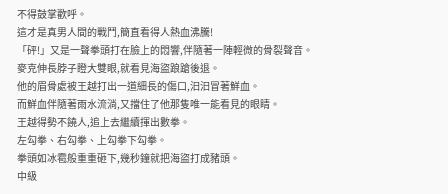不得鼓掌歡呼。
這才是真男人間的戰鬥,簡直看得人熱血沸騰!
「砰!」又是一聲拳頭打在臉上的悶響,伴隨著一陣輕微的骨裂聲音。
麥克伸長脖子瞪大雙眼,就看見海盜踉蹌後退。
他的眉骨處被王越打出一道細長的傷口,汩汩冒著鮮血。
而鮮血伴隨著雨水流淌,又擋住了他那隻唯一能看見的眼睛。
王越得勢不饒人,追上去繼續揮出數拳。
左勾拳、右勾拳、上勾拳下勾拳。
拳頭如冰雹般重重砸下,幾秒鐘就把海盜打成豬頭。
中級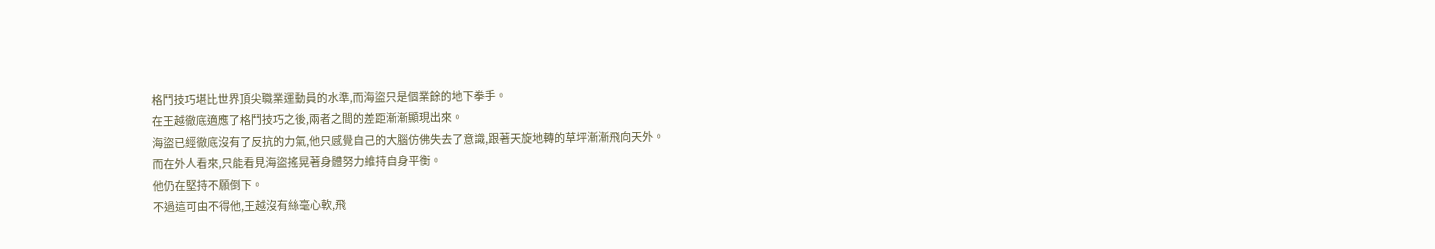格鬥技巧堪比世界頂尖職業運動員的水準,而海盜只是個業餘的地下拳手。
在王越徹底適應了格鬥技巧之後,兩者之間的差距漸漸顯現出來。
海盜已經徹底沒有了反抗的力氣,他只感覺自己的大腦仿佛失去了意識,跟著天旋地轉的草坪漸漸飛向天外。
而在外人看來,只能看見海盜搖晃著身體努力維持自身平衡。
他仍在堅持不願倒下。
不過這可由不得他,王越沒有絲毫心軟,飛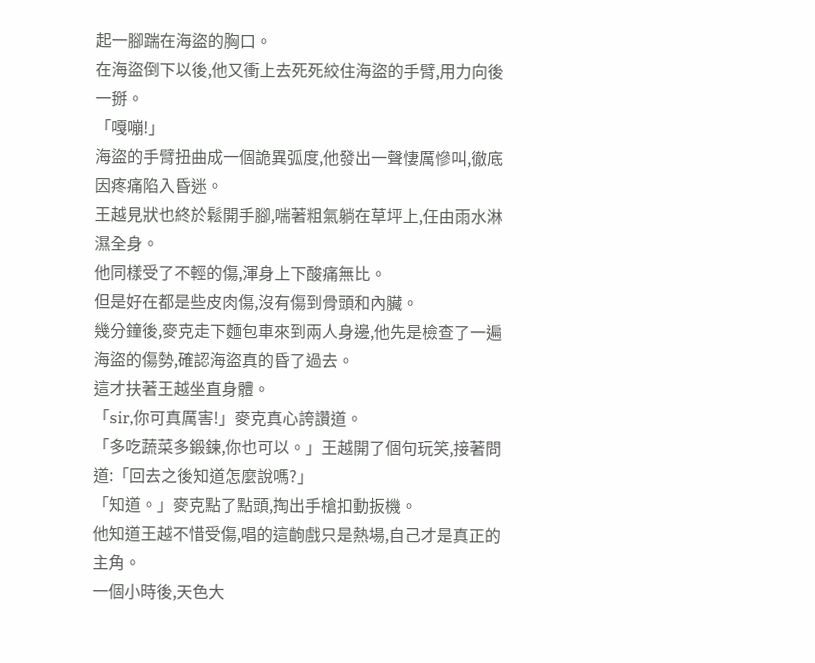起一腳踹在海盜的胸口。
在海盜倒下以後,他又衝上去死死絞住海盜的手臂,用力向後一掰。
「嘎嘣!」
海盜的手臂扭曲成一個詭異弧度,他發出一聲悽厲慘叫,徹底因疼痛陷入昏迷。
王越見狀也終於鬆開手腳,喘著粗氣躺在草坪上,任由雨水淋濕全身。
他同樣受了不輕的傷,渾身上下酸痛無比。
但是好在都是些皮肉傷,沒有傷到骨頭和內臟。
幾分鐘後,麥克走下麵包車來到兩人身邊,他先是檢查了一遍海盜的傷勢,確認海盜真的昏了過去。
這才扶著王越坐直身體。
「sir,你可真厲害!」麥克真心誇讚道。
「多吃蔬菜多鍛鍊,你也可以。」王越開了個句玩笑,接著問道:「回去之後知道怎麼說嗎?」
「知道。」麥克點了點頭,掏出手槍扣動扳機。
他知道王越不惜受傷,唱的這齣戲只是熱場,自己才是真正的主角。
一個小時後,天色大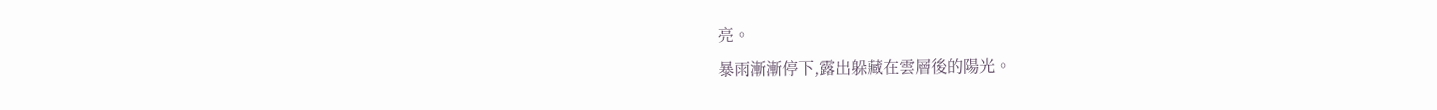亮。
暴雨漸漸停下,露出躲藏在雲層後的陽光。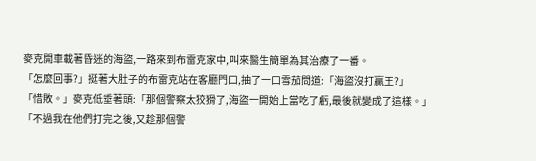麥克開車載著昏迷的海盜,一路來到布雷克家中,叫來醫生簡單為其治療了一番。
「怎麼回事?」挺著大肚子的布雷克站在客廳門口,抽了一口雪茄問道:「海盜沒打贏王?」
「惜敗。」麥克低垂著頭:「那個警察太狡猾了,海盜一開始上當吃了虧,最後就變成了這樣。」
「不過我在他們打完之後,又趁那個警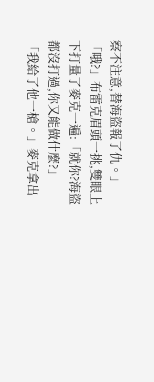察不注意,替海盜報了仇。」
「哦?」布雷克眉頭一挑,雙眼上下打量了麥克一遍:「就你?海盜都沒打過,你又能做什麼?」
「我給了他一槍。」麥克拿出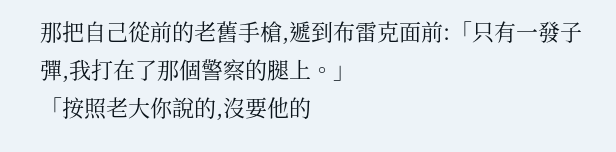那把自己從前的老舊手槍,遞到布雷克面前:「只有一發子彈,我打在了那個警察的腿上。」
「按照老大你說的,沒要他的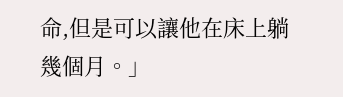命,但是可以讓他在床上躺幾個月。」